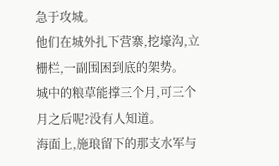急于攻城。
他们在城外扎下营寨,挖壕沟,立栅栏,一副围困到底的架势。
城中的粮草能撑三个月,可三个月之后呢?没有人知道。
海面上,施琅留下的那支水军与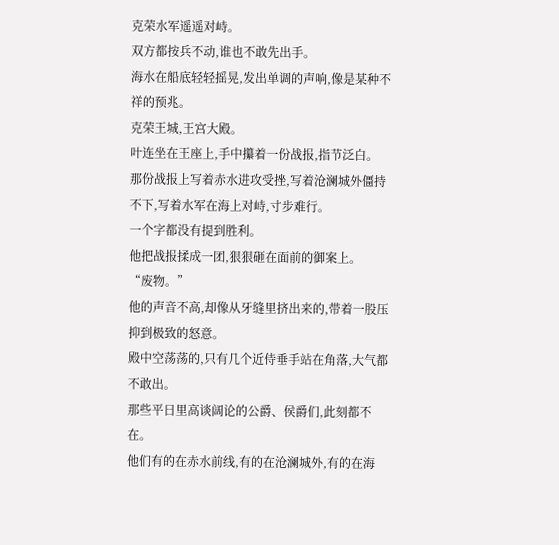克荣水军遥遥对峙。
双方都按兵不动,谁也不敢先出手。
海水在船底轻轻摇晃,发出单调的声响,像是某种不祥的预兆。
克荣王城,王宫大殿。
叶连坐在王座上,手中攥着一份战报,指节泛白。
那份战报上写着赤水进攻受挫,写着沧澜城外僵持不下,写着水军在海上对峙,寸步难行。
一个字都没有提到胜利。
他把战报揉成一团,狠狠砸在面前的御案上。
“废物。”
他的声音不高,却像从牙缝里挤出来的,带着一股压抑到极致的怒意。
殿中空荡荡的,只有几个近侍垂手站在角落,大气都不敢出。
那些平日里高谈阔论的公爵、侯爵们,此刻都不在。
他们有的在赤水前线,有的在沧澜城外,有的在海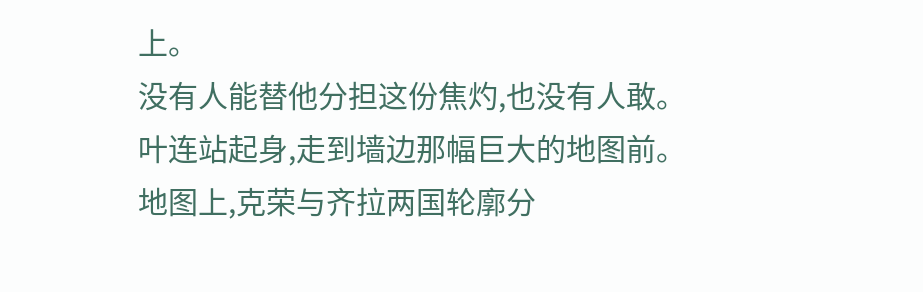上。
没有人能替他分担这份焦灼,也没有人敢。
叶连站起身,走到墙边那幅巨大的地图前。
地图上,克荣与齐拉两国轮廓分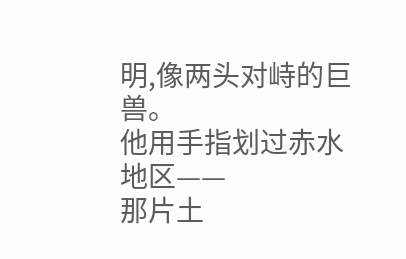明,像两头对峙的巨兽。
他用手指划过赤水地区——
那片土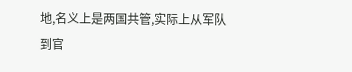地,名义上是两国共管,实际上从军队到官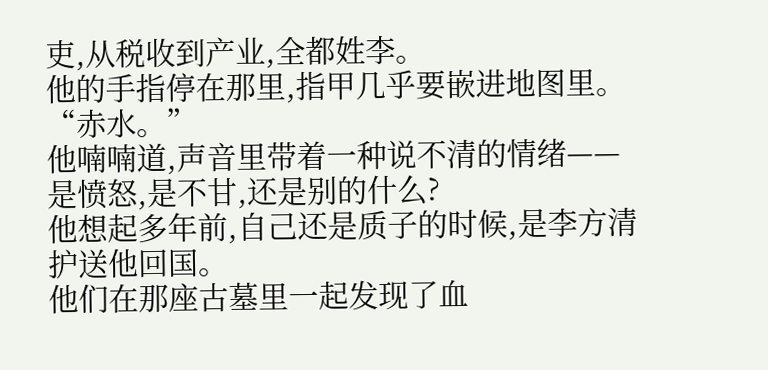吏,从税收到产业,全都姓李。
他的手指停在那里,指甲几乎要嵌进地图里。
“赤水。”
他喃喃道,声音里带着一种说不清的情绪——
是愤怒,是不甘,还是别的什么?
他想起多年前,自己还是质子的时候,是李方清护送他回国。
他们在那座古墓里一起发现了血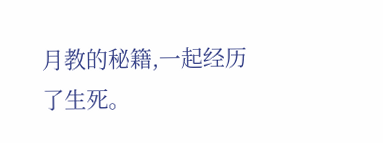月教的秘籍,一起经历了生死。